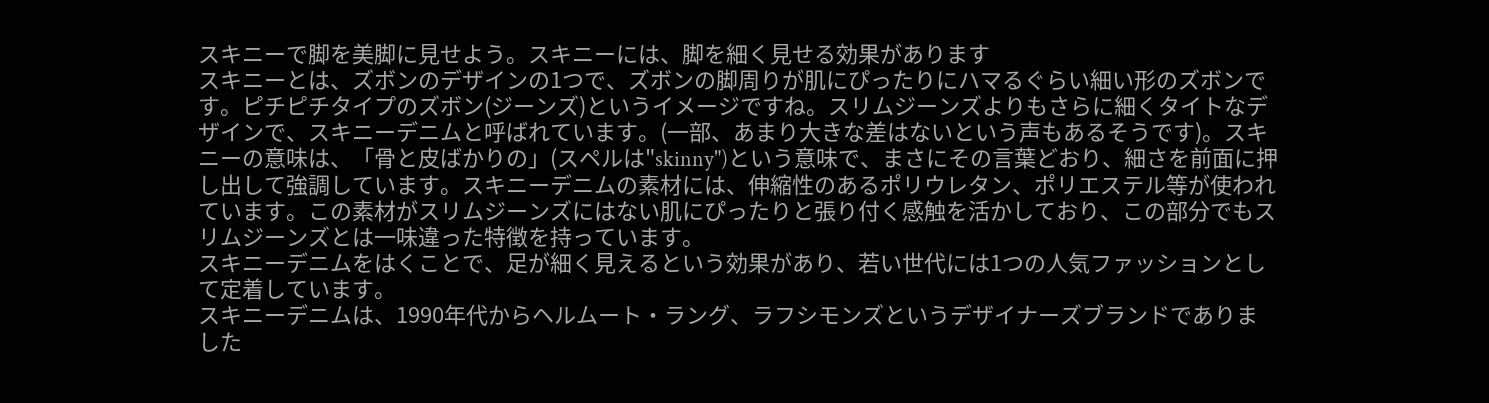スキニーで脚を美脚に見せよう。スキニーには、脚を細く見せる効果があります
スキニーとは、ズボンのデザインの1つで、ズボンの脚周りが肌にぴったりにハマるぐらい細い形のズボンです。ピチピチタイプのズボン(ジーンズ)というイメージですね。スリムジーンズよりもさらに細くタイトなデザインで、スキニーデニムと呼ばれています。(一部、あまり大きな差はないという声もあるそうです)。スキニーの意味は、「骨と皮ばかりの」(スペルは"skinny")という意味で、まさにその言葉どおり、細さを前面に押し出して強調しています。スキニーデニムの素材には、伸縮性のあるポリウレタン、ポリエステル等が使われています。この素材がスリムジーンズにはない肌にぴったりと張り付く感触を活かしており、この部分でもスリムジーンズとは一味違った特徴を持っています。
スキニーデニムをはくことで、足が細く見えるという効果があり、若い世代には1つの人気ファッションとして定着しています。
スキニーデニムは、1990年代からヘルムート・ラング、ラフシモンズというデザイナーズブランドでありました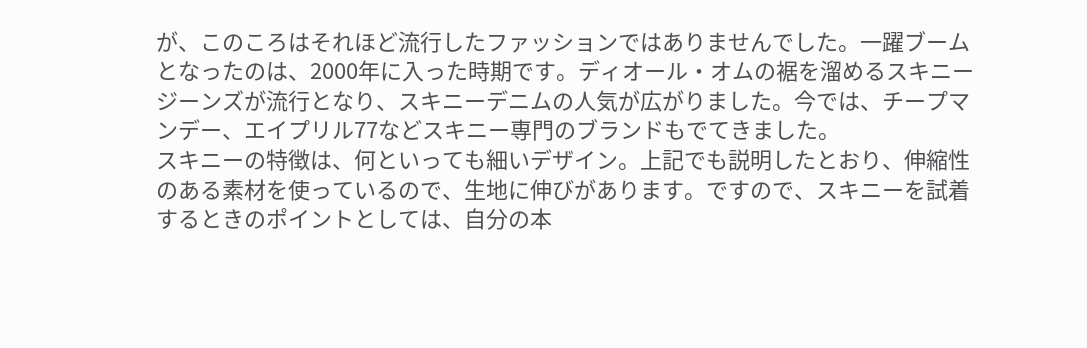が、このころはそれほど流行したファッションではありませんでした。一躍ブームとなったのは、2000年に入った時期です。ディオール・オムの裾を溜めるスキニージーンズが流行となり、スキニーデニムの人気が広がりました。今では、チープマンデー、エイプリル77などスキニー専門のブランドもでてきました。
スキニーの特徴は、何といっても細いデザイン。上記でも説明したとおり、伸縮性のある素材を使っているので、生地に伸びがあります。ですので、スキニーを試着するときのポイントとしては、自分の本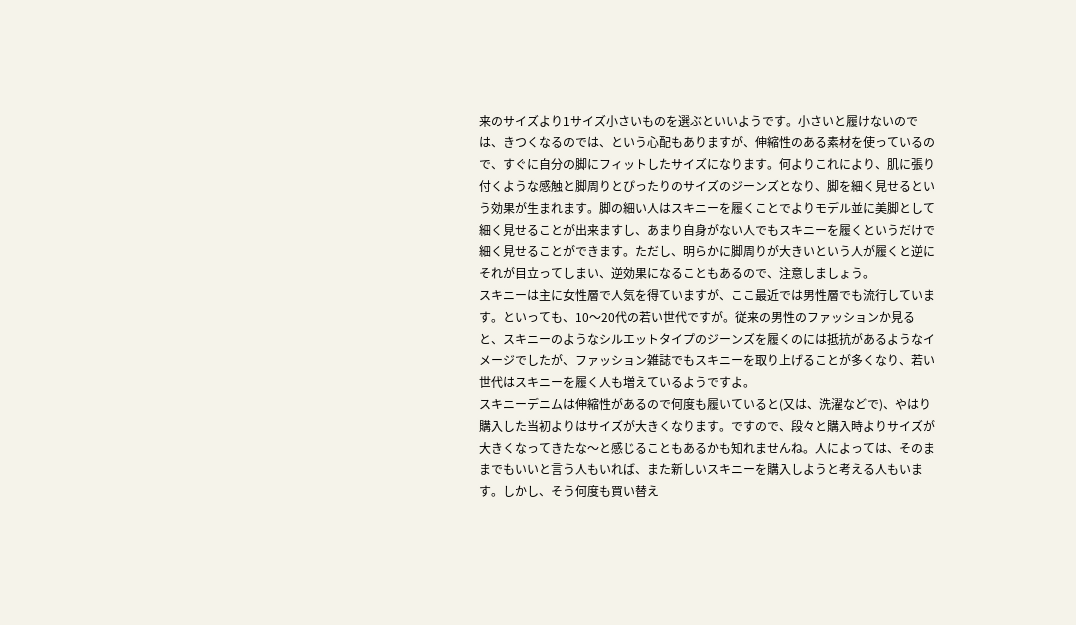来のサイズより1サイズ小さいものを選ぶといいようです。小さいと履けないのでは、きつくなるのでは、という心配もありますが、伸縮性のある素材を使っているので、すぐに自分の脚にフィットしたサイズになります。何よりこれにより、肌に張り付くような感触と脚周りとぴったりのサイズのジーンズとなり、脚を細く見せるという効果が生まれます。脚の細い人はスキニーを履くことでよりモデル並に美脚として細く見せることが出来ますし、あまり自身がない人でもスキニーを履くというだけで細く見せることができます。ただし、明らかに脚周りが大きいという人が履くと逆にそれが目立ってしまい、逆効果になることもあるので、注意しましょう。
スキニーは主に女性層で人気を得ていますが、ここ最近では男性層でも流行しています。といっても、10〜20代の若い世代ですが。従来の男性のファッションか見ると、スキニーのようなシルエットタイプのジーンズを履くのには抵抗があるようなイメージでしたが、ファッション雑誌でもスキニーを取り上げることが多くなり、若い世代はスキニーを履く人も増えているようですよ。
スキニーデニムは伸縮性があるので何度も履いていると(又は、洗濯などで)、やはり購入した当初よりはサイズが大きくなります。ですので、段々と購入時よりサイズが大きくなってきたな〜と感じることもあるかも知れませんね。人によっては、そのままでもいいと言う人もいれば、また新しいスキニーを購入しようと考える人もいます。しかし、そう何度も買い替え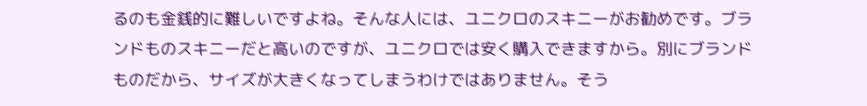るのも金銭的に難しいですよね。そんな人には、ユニクロのスキニーがお勧めです。ブランドものスキニーだと高いのですが、ユニクロでは安く購入できますから。別にブランドものだから、サイズが大きくなってしまうわけではありません。そう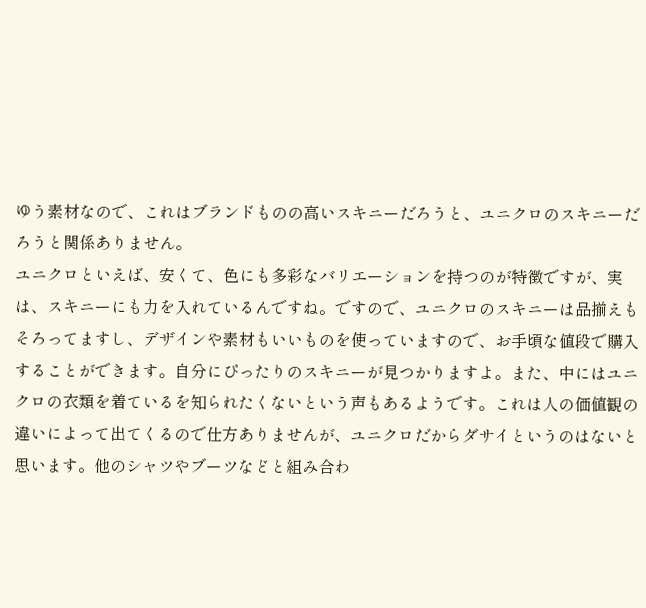ゆう素材なので、これはブランドものの高いスキニーだろうと、ユニクロのスキニーだろうと関係ありません。
ユニクロといえば、安くて、色にも多彩なバリエーションを持つのが特徴ですが、実は、スキニーにも力を入れているんですね。ですので、ユニクロのスキニーは品揃えもそろってますし、デザインや素材もいいものを使っていますので、お手頃な値段で購入することができます。自分にぴったりのスキニーが見つかりますよ。また、中にはユニクロの衣類を着ているを知られたくないという声もあるようです。これは人の価値観の違いによって出てくるので仕方ありませんが、ユニクロだからダサイというのはないと思います。他のシャツやブーツなどと組み合わ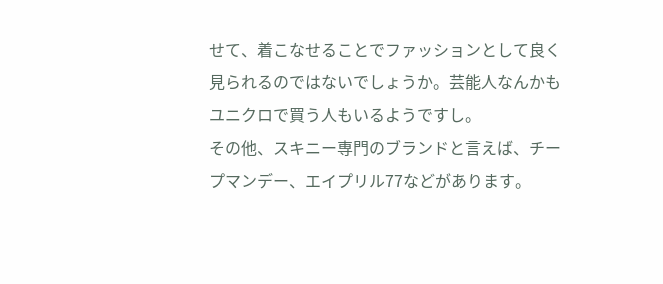せて、着こなせることでファッションとして良く見られるのではないでしょうか。芸能人なんかもユニクロで買う人もいるようですし。
その他、スキニー専門のブランドと言えば、チープマンデー、エイプリル77などがあります。